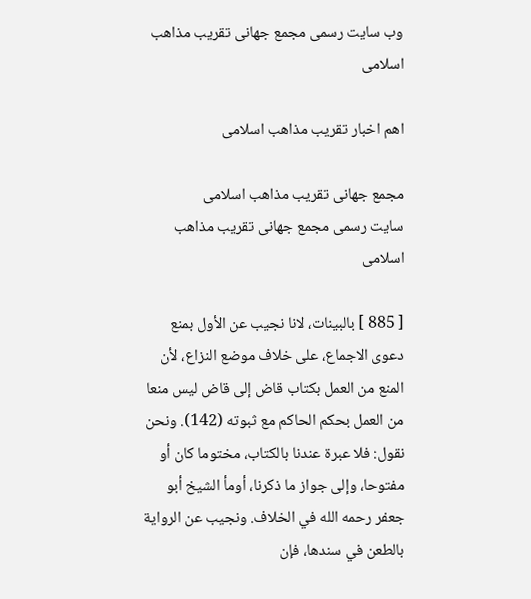وب سایت رسمی مجمع جهانى تقريب مذاهب اسلامى

اهم اخبار تقریب مذاهب اسلامی

مجمع جهانى تقريب مذاهب اسلامى
سایت رسمی مجمع جهانى تقريب مذاهب اسلامى

[ 885 ] بالبينات، لانا نجيب عن الأول بمنع دعوى الاجماع، على خلاف موضع النزاع، لأن المنع من العمل بكتاب قاض إلى قاض ليس منعا من العمل بحكم الحاكم مع ثبوته (142). ونحن نقول: فلا عبرة عندنا بالكتاب، مختوما كان أو مفتوحا، وإلى جواز ما ذكرنا، أومأ الشيخ أبو جعفر رحمه الله في الخلاف. ونجيب عن الرواية بالطعن في سندها، فإن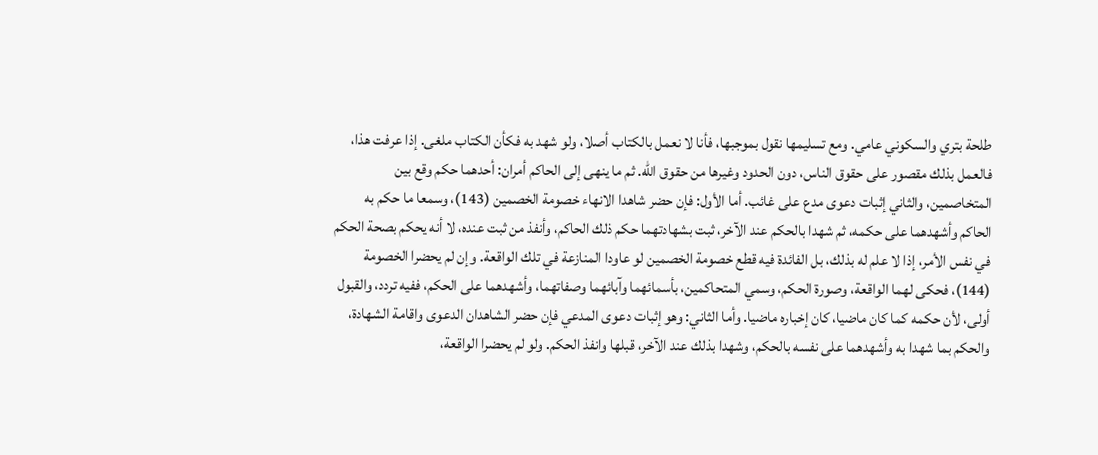طلحة بتري والسكوني عامي. ومع تسليمها نقول بموجبها، فأنا لا نعمل بالكتاب أصلا، ولو شهد به فكأن الكتاب ملغى. إذا عرفت هذا، فالعمل بذلك مقصور على حقوق الناس، دون الحدود وغيرها من حقوق الله. ثم ما ينهى إلى الحاكم أمران: أحدهما حكم وقع بين المتخاصمين، والثاني إثبات دعوى مدع على غائب. أما الأول: فإن حضر شاهدا الانهاء خصومة الخصمين (143)، وسمعا ما حكم به الحاكم وأشهدهما على حكمه، ثم شهدا بالحكم عند الآخر، ثبت بشهادتهما حكم ذلك الحاكم، وأنفذ من ثبت عنده، لا أنه يحكم بصحة الحكم في نفس الأمر، إذا لا علم له بذلك، بل الفائدة فيه قطع خصومة الخصمين لو عاودا المنازعة في تلك الواقعة. وإن لم يحضرا الخصومة (144)، فحكى لهما الواقعة، وصورة الحكم، وسمي المتحاكمين، بأسمائهما وآبائهما وصفاتهما، وأشهدهما على الحكم، ففيه تردد، والقبول أولى، لأن حكمه كما كان ماضيا، كان إخباره ماضيا. وأما الثاني: وهو إثبات دعوى المدعي فإن حضر الشاهدان الدعوى واقامة الشهادة، والحكم بما شهدا به وأشهدهما على نفسه بالحكم، وشهدا بذلك عند الآخر، قبلها وانفذ الحكم. ولو لم يحضرا الواقعة،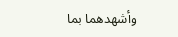وأشهدهما بما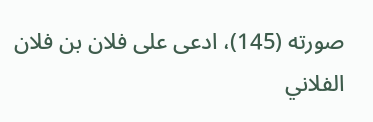صورته (145)، ادعى على فلان بن فلان الفلاني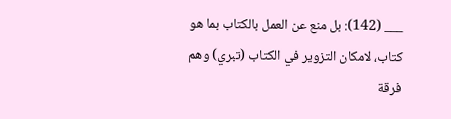___ (142): بل منع عن العمل بالكتاب بما هو كتاب، لامكان التزوير في الكتاب (تبري) وهم فرقة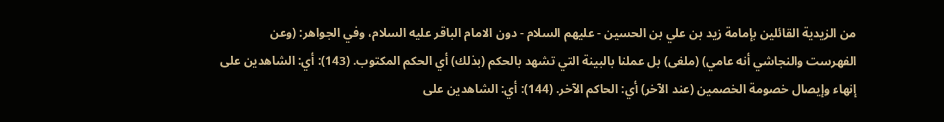من الزيدية القائلين بإمامة زيد بن علي بن الحسين - عليهم السلام - دون الامام الباقر عليه السلام، وفي الجواهر: (وعن الفهرست والنجاشي أنه عامي) (ملغى) بل عملنا بالبينة التي تشهد بالحكم (بذلك) أي الحكم المكتوب. (143): أي: الشاهدين على إنهاء وإيصال خصومة الخصمين (عند الآخر) أي: الحاكم الآخر. (144): أي: الشاهدين على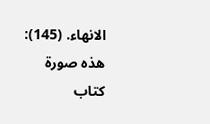الانهاء. (145): هذه صورة كتاب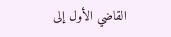القاضي الأول إلى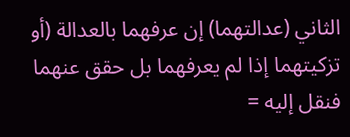الثاني (عدالتهما) إن عرفهما بالعدالة (أو تزكيتهما إذا لم يعرفهما بل حقق عنهما فنقل إليه =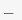___